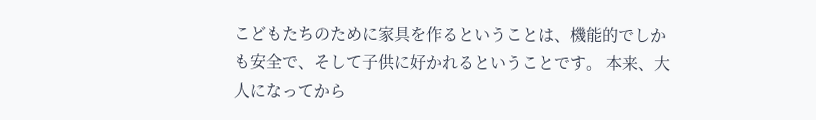こどもたちのために家具を作るということは、機能的でしかも安全で、そして子供に好かれるということです。 本来、大人になってから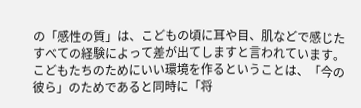の「感性の質」は、こどもの頃に耳や目、肌などで感じたすべての経験によって差が出てしますと言われています。こどもたちのためにいい環境を作るということは、「今の彼ら」のためであると同時に「将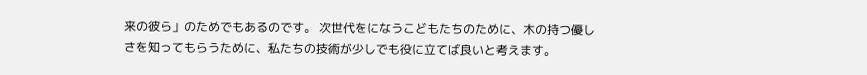来の彼ら」のためでもあるのです。 次世代をになうこどもたちのために、木の持つ優しさを知ってもらうために、私たちの技術が少しでも役に立てば良いと考えます。